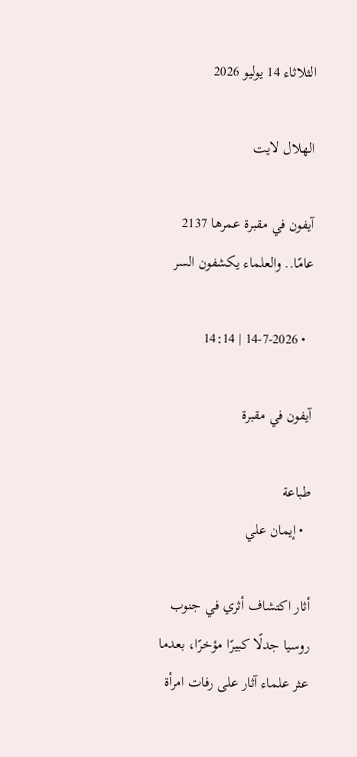الثلاثاء 14 يوليو 2026

الهلال لايت

آيفون في مقبرة عمرها 2137 عامًا.. والعلماء يكشفون السر

  • 14-7-2026 | 14:14

آيفون في مقبرة

طباعة
  • إيمان علي

أثار اكتشاف أثري في جنوب روسيا جدلًا كبيرًا مؤخرًا، بعدما عثر علماء آثار على رفات امرأة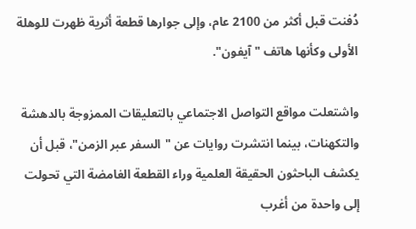دُفنت قبل أكثر من 2100 عام، وإلى جوارها قطعة أثرية ظهرت للوهلة الأولى وكأنها هاتف "آيفون".

واشتعلت مواقع التواصل الاجتماعي بالتعليقات الممزوجة بالدهشة والتكهنات، بينما انتشرت روايات عن "السفر عبر الزمن"، قبل أن يكشف الباحثون الحقيقة العلمية وراء القطعة الغامضة التي تحولت إلى واحدة من أغرب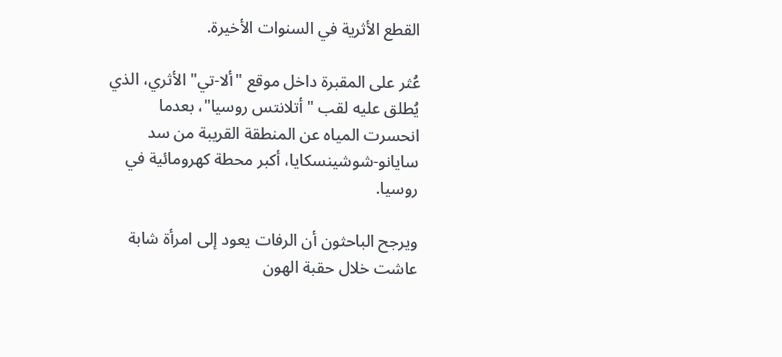القطع الأثرية في السنوات الأخيرة.

عُثر على المقبرة داخل موقع "ألا-تي" الأثري، الذي يُطلق عليه لقب "أتلانتس روسيا"، بعدما انحسرت المياه عن المنطقة القريبة من سد سايانو-شوشينسكايا، أكبر محطة كهرومائية في روسيا.

ويرجح الباحثون أن الرفات يعود إلى امرأة شابة عاشت خلال حقبة الهون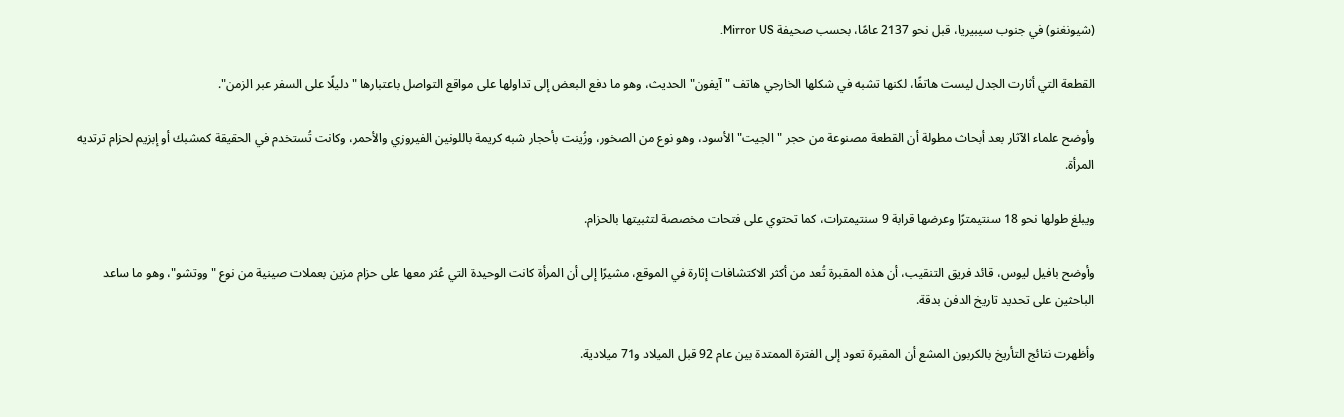(شيونغنو) في جنوب سيبيريا، قبل نحو 2137 عامًا، بحسب صحيفة Mirror US.

القطعة التي أثارت الجدل ليست هاتفًا، لكنها تشبه في شكلها الخارجي هاتف "آيفون" الحديث، وهو ما دفع البعض إلى تداولها على مواقع التواصل باعتبارها "دليلًا على السفر عبر الزمن".

وأوضح علماء الآثار بعد أبحاث مطولة أن القطعة مصنوعة من حجر "الجيت" الأسود، وهو نوع من الصخور، وزُينت بأحجار شبه كريمة باللونين الفيروزي والأحمر، وكانت تُستخدم في الحقيقة كمشبك أو إبزيم لحزام ترتديه المرأة.

ويبلغ طولها نحو 18 سنتيمترًا وعرضها قرابة 9 سنتيمترات، كما تحتوي على فتحات مخصصة لتثبيتها بالحزام.

وأوضح بافيل ليوس، قائد فريق التنقيب، أن هذه المقبرة تُعد من أكثر الاكتشافات إثارة في الموقع، مشيرًا إلى أن المرأة كانت الوحيدة التي عُثر معها على حزام مزين بعملات صينية من نوع "ووتشو"، وهو ما ساعد الباحثين على تحديد تاريخ الدفن بدقة.

وأظهرت نتائج التأريخ بالكربون المشع أن المقبرة تعود إلى الفترة الممتدة بين عام 92 قبل الميلاد و71 ميلادية.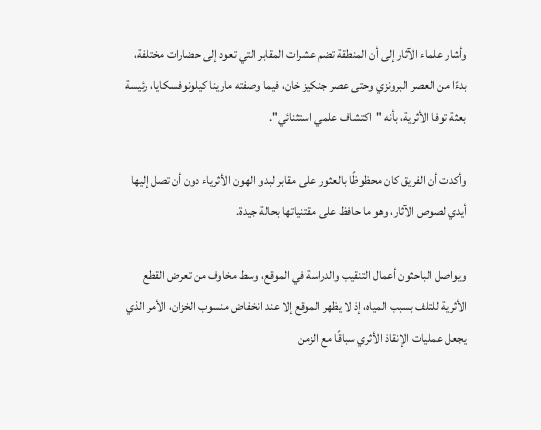وأشار علماء الآثار إلى أن المنطقة تضم عشرات المقابر التي تعود إلى حضارات مختلفة، بدءًا من العصر البرونزي وحتى عصر جنكيز خان، فيما وصفته مارينا كيلونوفسكايا، رئيسة بعثة توفا الأثرية، بأنه "اكتشاف علمي استثنائي".

وأكدت أن الفريق كان محظوظًا بالعثور على مقابر لبدو الهون الأثرياء دون أن تصل إليها أيدي لصوص الآثار، وهو ما حافظ على مقتنياتها بحالة جيدة.

ويواصل الباحثون أعمال التنقيب والدراسة في الموقع، وسط مخاوف من تعرض القطع الأثرية للتلف بسبب المياه، إذ لا يظهر الموقع إلا عند انخفاض منسوب الخزان، الأمر الذي يجعل عمليات الإنقاذ الأثري سباقًا مع الزمن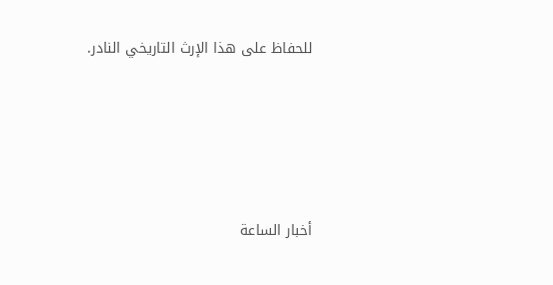للحفاظ على هذا الإرث التاريخي النادر.





أخبار الساعة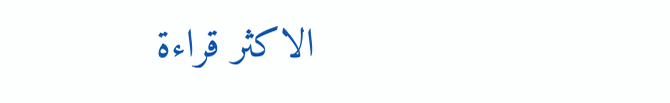الاكثر قراءة